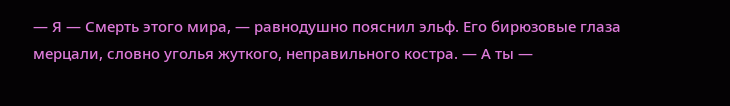— Я — Смерть этого мира, — равнодушно пояснил эльф. Его бирюзовые глаза мерцали, словно уголья жуткого, неправильного костра. — А ты —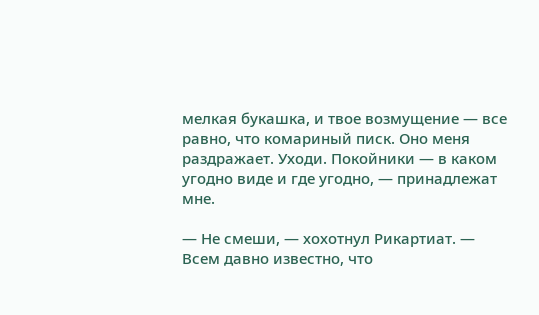мелкая букашка, и твое возмущение — все равно, что комариный писк. Оно меня раздражает. Уходи. Покойники — в каком угодно виде и где угодно, — принадлежат мне.

— Не смеши, — хохотнул Рикартиат. — Всем давно известно, что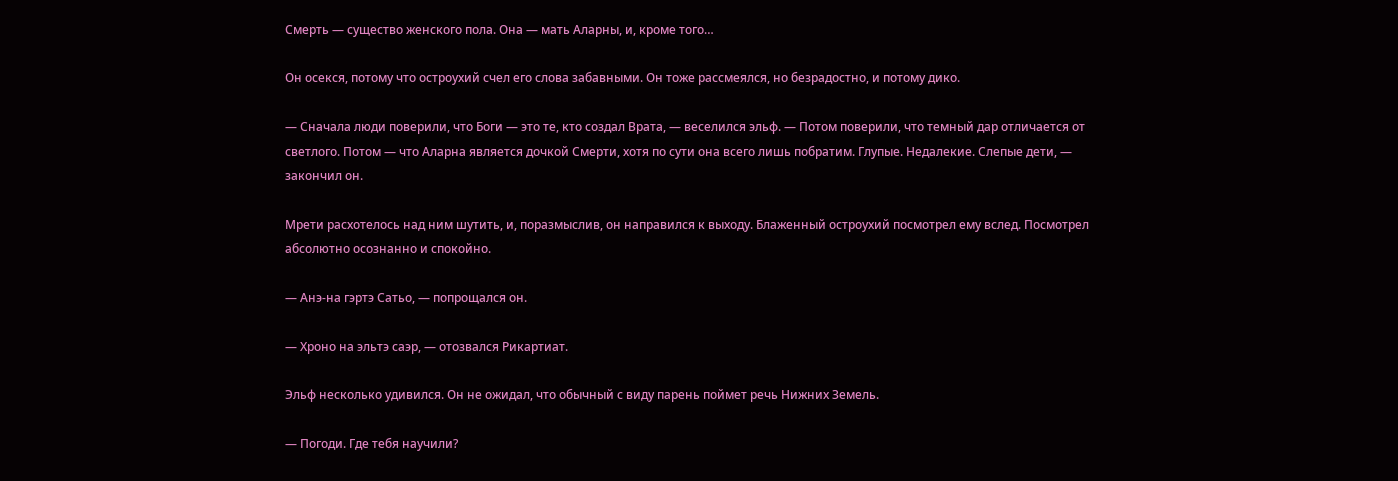Смерть — существо женского пола. Она — мать Аларны, и, кроме того…

Он осекся, потому что остроухий счел его слова забавными. Он тоже рассмеялся, но безрадостно, и потому дико.

— Сначала люди поверили, что Боги — это те, кто создал Врата, — веселился эльф. — Потом поверили, что темный дар отличается от светлого. Потом — что Аларна является дочкой Смерти, хотя по сути она всего лишь побратим. Глупые. Недалекие. Слепые дети, — закончил он.

Мрети расхотелось над ним шутить, и, поразмыслив, он направился к выходу. Блаженный остроухий посмотрел ему вслед. Посмотрел абсолютно осознанно и спокойно.

— Анэ-на гэртэ Сатьо, — попрощался он.

— Хроно на эльтэ саэр, — отозвался Рикартиат.

Эльф несколько удивился. Он не ожидал, что обычный с виду парень поймет речь Нижних Земель.

— Погоди. Где тебя научили?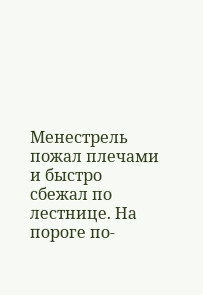Менестрель пожал плечами и быстро сбежал по лестнице. На пороге по-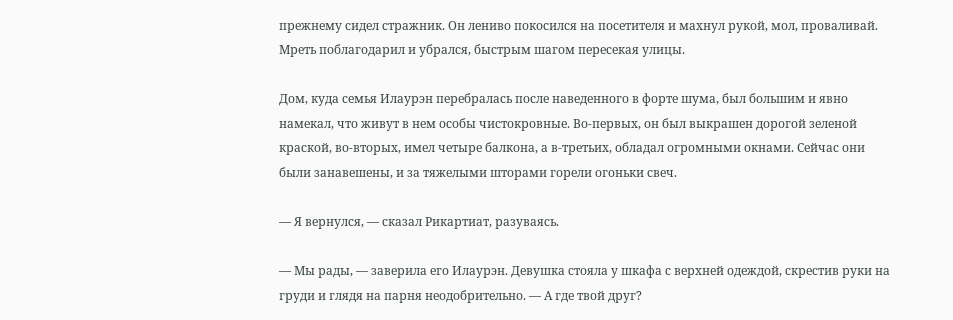прежнему сидел стражник. Он лениво покосился на посетителя и махнул рукой, мол, проваливай. Мреть поблагодарил и убрался, быстрым шагом пересекая улицы.

Дом, куда семья Илаурэн перебралась после наведенного в форте шума, был большим и явно намекал, что живут в нем особы чистокровные. Во-первых, он был выкрашен дорогой зеленой краской, во-вторых, имел четыре балкона, а в-третьих, обладал огромными окнами. Сейчас они были занавешены, и за тяжелыми шторами горели огоньки свеч.

— Я вернулся, — сказал Рикартиат, разуваясь.

— Мы рады, — заверила его Илаурэн. Девушка стояла у шкафа с верхней одеждой, скрестив руки на груди и глядя на парня неодобрительно. — А где твой друг?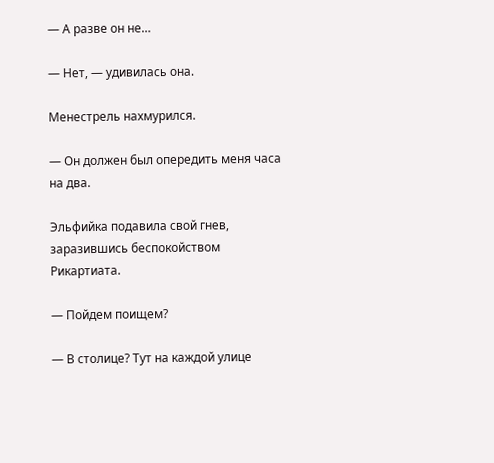— А разве он не…

— Нет, — удивилась она.

Менестрель нахмурился.

— Он должен был опередить меня часа на два.

Эльфийка подавила свой гнев, заразившись беспокойством Рикартиата.

— Пойдем поищем?

— В столице? Тут на каждой улице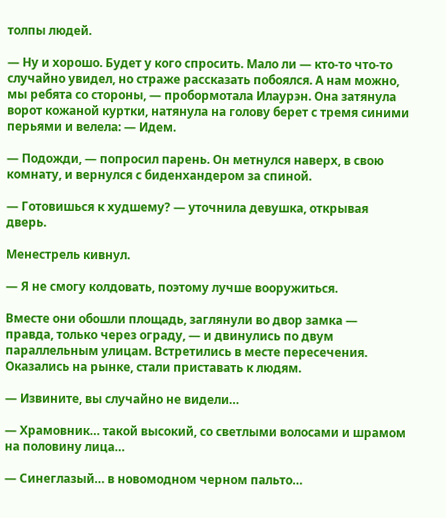толпы людей.

— Ну и хорошо. Будет у кого спросить. Мало ли — кто-то что-то случайно увидел, но страже рассказать побоялся. А нам можно, мы ребята со стороны, — пробормотала Илаурэн. Она затянула ворот кожаной куртки, натянула на голову берет с тремя синими перьями и велела: — Идем.

— Подожди, — попросил парень. Он метнулся наверх, в свою комнату, и вернулся с биденхандером за спиной.

— Готовишься к худшему? — уточнила девушка, открывая дверь.

Менестрель кивнул.

— Я не смогу колдовать, поэтому лучше вооружиться.

Вместе они обошли площадь, заглянули во двор замка — правда, только через ограду, — и двинулись по двум параллельным улицам. Встретились в месте пересечения. Оказались на рынке, стали приставать к людям.

— Извините, вы случайно не видели…

— Храмовник… такой высокий, со светлыми волосами и шрамом на половину лица…

— Синеглазый… в новомодном черном пальто…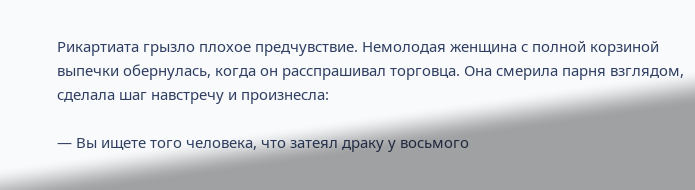Рикартиата грызло плохое предчувствие. Немолодая женщина с полной корзиной выпечки обернулась, когда он расспрашивал торговца. Она смерила парня взглядом, сделала шаг навстречу и произнесла:

— Вы ищете того человека, что затеял драку у восьмого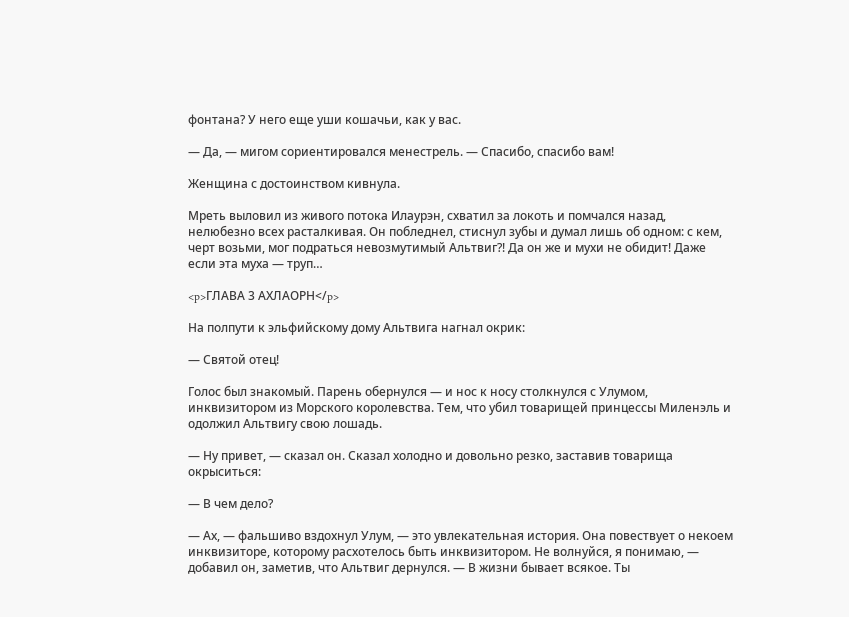фонтана? У него еще уши кошачьи, как у вас.

— Да, — мигом сориентировался менестрель. — Спасибо, спасибо вам!

Женщина с достоинством кивнула.

Мреть выловил из живого потока Илаурэн, схватил за локоть и помчался назад, нелюбезно всех расталкивая. Он побледнел, стиснул зубы и думал лишь об одном: с кем, черт возьми, мог подраться невозмутимый Альтвиг?! Да он же и мухи не обидит! Даже если эта муха — труп…

<p>ГЛАВА 3 АХЛАОРН</p>

На полпути к эльфийскому дому Альтвига нагнал окрик:

— Святой отец!

Голос был знакомый. Парень обернулся — и нос к носу столкнулся с Улумом, инквизитором из Морского королевства. Тем, что убил товарищей принцессы Миленэль и одолжил Альтвигу свою лошадь.

— Ну привет, — сказал он. Сказал холодно и довольно резко, заставив товарища окрыситься:

— В чем дело?

— Ах, — фальшиво вздохнул Улум, — это увлекательная история. Она повествует о некоем инквизиторе, которому расхотелось быть инквизитором. Не волнуйся, я понимаю, — добавил он, заметив, что Альтвиг дернулся. — В жизни бывает всякое. Ты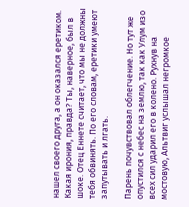нашел своего друга, а он оказался еретиком. Какая ирония, правда? Ты, наверное, был в шоке. Отец Еннете считает, что мы не должны тебя обвинять. По его словам, еретики умеют запутывать и лгать.

Парень почувствовал облегчение. Но тут же опустился с небес на землю, так как Улум изо всех сил ударил его в колено. Рухнув на мостовую, Альтвиг услышал негромкое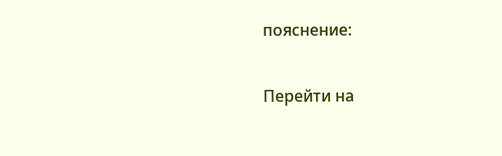пояснение:

Перейти на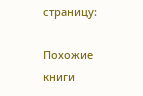страницу:

Похожие книги